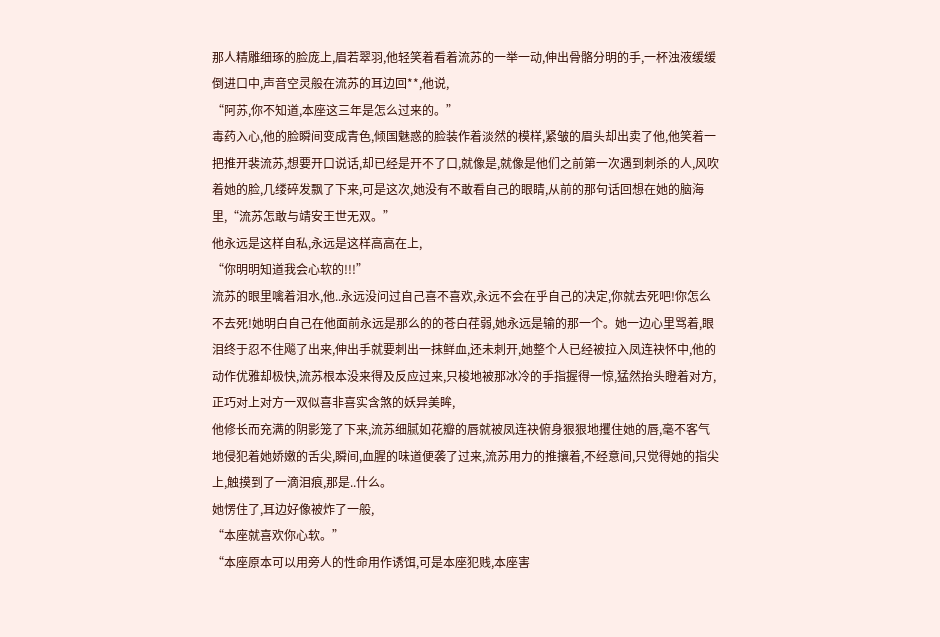那人精雕细琢的脸庞上,眉若翠羽,他轻笑着看着流苏的一举一动,伸出骨骼分明的手,一杯浊液缓缓倒进口中,声音空灵般在流苏的耳边回**,他说,
“阿苏,你不知道,本座这三年是怎么过来的。”
毒药入心,他的脸瞬间变成青色,倾国魅惑的脸装作着淡然的模样,紧皱的眉头却出卖了他,他笑着一把推开裴流苏,想要开口说话,却已经是开不了口,就像是,就像是他们之前第一次遇到刺杀的人,风吹着她的脸,几缕碎发飘了下来,可是这次,她没有不敢看自己的眼睛,从前的那句话回想在她的脑海里,“流苏怎敢与靖安王世无双。”
他永远是这样自私,永远是这样高高在上,
“你明明知道我会心软的!!!”
流苏的眼里噙着泪水,他..永远没问过自己喜不喜欢,永远不会在乎自己的决定,你就去死吧!你怎么不去死!她明白自己在他面前永远是那么的的苍白荏弱,她永远是输的那一个。她一边心里骂着,眼泪终于忍不住飚了出来,伸出手就要刺出一抹鲜血,还未刺开,她整个人已经被拉入凤连袂怀中,他的动作优雅却极快,流苏根本没来得及反应过来,只梭地被那冰冷的手指握得一惊,猛然抬头瞪着对方,正巧对上对方一双似喜非喜实含煞的妖异美眸,
他修长而充满的阴影笼了下来,流苏细腻如花瓣的唇就被凤连袂俯身狠狠地攫住她的唇,毫不客气地侵犯着她娇嫩的舌尖,瞬间,血腥的味道便袭了过来,流苏用力的推攘着,不经意间,只觉得她的指尖上,触摸到了一滴泪痕,那是..什么。
她愣住了,耳边好像被炸了一般,
“本座就喜欢你心软。”
“本座原本可以用旁人的性命用作诱饵,可是本座犯贱,本座害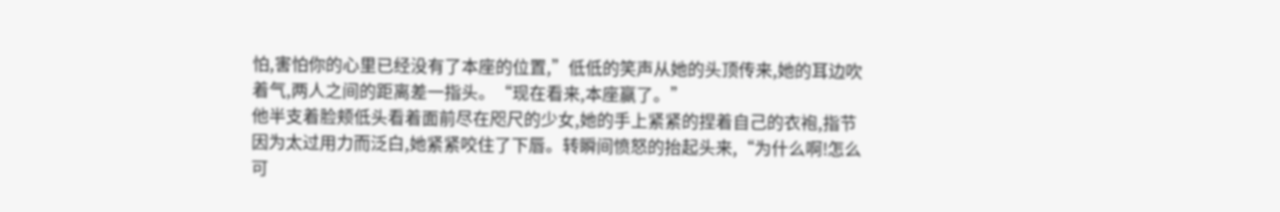怕,害怕你的心里已经没有了本座的位置,”低低的笑声从她的头顶传来,她的耳边吹着气,两人之间的距离差一指头。“现在看来,本座赢了。”
他半支着脸颊低头看着面前尽在咫尺的少女,她的手上紧紧的捏着自己的衣袍,指节因为太过用力而泛白,她紧紧咬住了下唇。转瞬间愤怒的抬起头来,“为什么啊!怎么可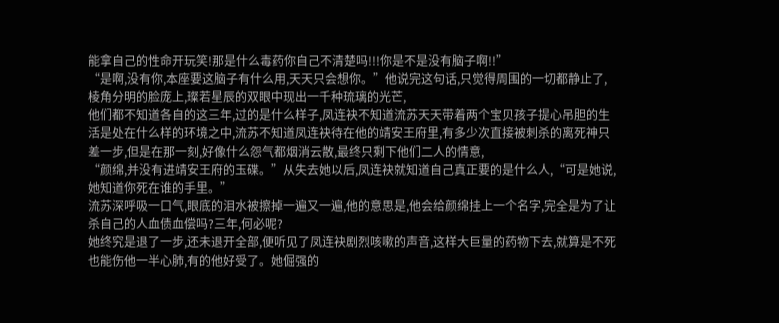能拿自己的性命开玩笑!那是什么毒药你自己不清楚吗!!!你是不是没有脑子啊!!”
“是啊,没有你,本座要这脑子有什么用,天天只会想你。”他说完这句话,只觉得周围的一切都静止了,棱角分明的脸庞上,璨若星辰的双眼中现出一千种琉璃的光芒,
他们都不知道各自的这三年,过的是什么样子,凤连袂不知道流苏天天带着两个宝贝孩子提心吊胆的生活是处在什么样的环境之中,流苏不知道凤连袂待在他的靖安王府里,有多少次直接被刺杀的离死神只差一步,但是在那一刻,好像什么怨气都烟消云散,最终只剩下他们二人的情意,
“颜绵,并没有进靖安王府的玉碟。”从失去她以后,凤连袂就知道自己真正要的是什么人,“可是她说,她知道你死在谁的手里。”
流苏深呼吸一口气,眼底的泪水被擦掉一遍又一遍,他的意思是,他会给颜绵挂上一个名字,完全是为了让杀自己的人血债血偿吗?三年,何必呢?
她终究是退了一步,还未退开全部,便听见了凤连袂剧烈咳嗽的声音,这样大巨量的药物下去,就算是不死也能伤他一半心肺,有的他好受了。她倔强的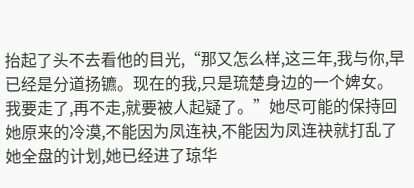抬起了头不去看他的目光,“那又怎么样,这三年,我与你,早已经是分道扬镳。现在的我,只是琉楚身边的一个婢女。我要走了,再不走,就要被人起疑了。”她尽可能的保持回她原来的冷漠,不能因为凤连袂,不能因为凤连袂就打乱了她全盘的计划,她已经进了琼华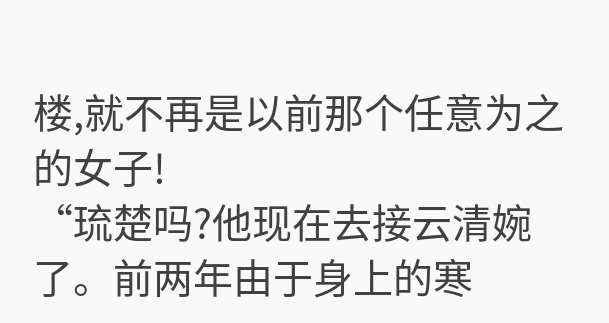楼,就不再是以前那个任意为之的女子!
“琉楚吗?他现在去接云清婉了。前两年由于身上的寒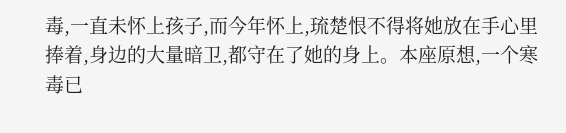毒,一直未怀上孩子,而今年怀上,琉楚恨不得将她放在手心里捧着,身边的大量暗卫,都守在了她的身上。本座原想,一个寒毒已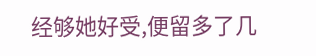经够她好受,便留多了几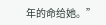年的命给她。”